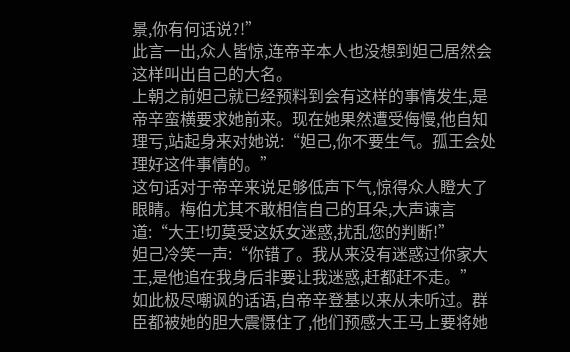景,你有何话说?!”
此言一出,众人皆惊,连帝辛本人也没想到妲己居然会这样叫出自己的大名。
上朝之前妲己就已经预料到会有这样的事情发生,是帝辛蛮横要求她前来。现在她果然遭受侮慢,他自知理亏,站起身来对她说:“妲己,你不要生气。孤王会处理好这件事情的。”
这句话对于帝辛来说足够低声下气,惊得众人瞪大了眼睛。梅伯尤其不敢相信自己的耳朵,大声谏言道:“大王!切莫受这妖女迷惑,扰乱您的判断!”
妲己冷笑一声:“你错了。我从来没有迷惑过你家大王,是他追在我身后非要让我迷惑,赶都赶不走。”
如此极尽嘲讽的话语,自帝辛登基以来从未听过。群臣都被她的胆大震慑住了,他们预感大王马上要将她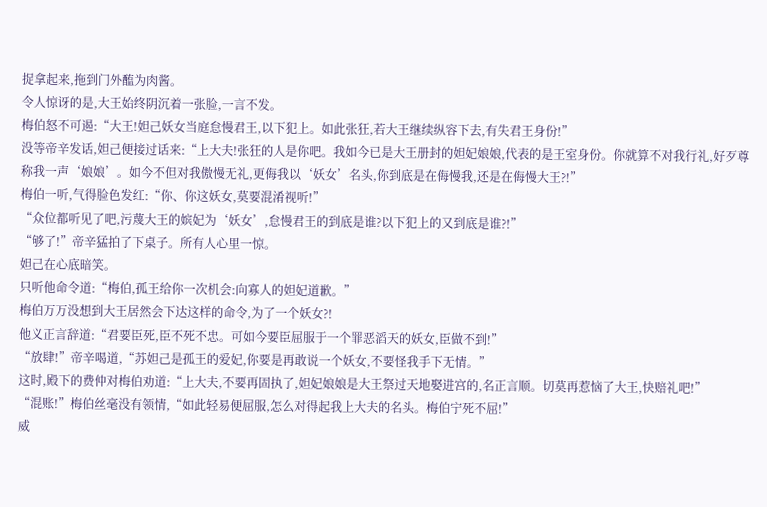捉拿起来,拖到门外醢为肉酱。
令人惊讶的是,大王始终阴沉着一张脸,一言不发。
梅伯怒不可遏:“大王!妲己妖女当庭怠慢君王,以下犯上。如此张狂,若大王继续纵容下去,有失君王身份!”
没等帝辛发话,妲己便接过话来:“上大夫!张狂的人是你吧。我如今已是大王册封的妲妃娘娘,代表的是王室身份。你就算不对我行礼,好歹尊称我一声‘娘娘’。如今不但对我傲慢无礼,更侮我以‘妖女’名头,你到底是在侮慢我,还是在侮慢大王?!”
梅伯一听,气得脸色发红:“你、你这妖女,莫要混淆视听!”
“众位都听见了吧,污蔑大王的嫔妃为‘妖女’,怠慢君王的到底是谁?以下犯上的又到底是谁?!”
“够了!”帝辛猛拍了下桌子。所有人心里一惊。
妲己在心底暗笑。
只听他命令道:“梅伯,孤王给你一次机会:向寡人的妲妃道歉。”
梅伯万万没想到大王居然会下达这样的命令,为了一个妖女?!
他义正言辞道:“君要臣死,臣不死不忠。可如今要臣屈服于一个罪恶滔天的妖女,臣做不到!”
“放肆!”帝辛喝道,“苏妲己是孤王的爱妃,你要是再敢说一个妖女,不要怪我手下无情。”
这时,殿下的费仲对梅伯劝道:“上大夫,不要再固执了,妲妃娘娘是大王祭过天地娶进宫的,名正言顺。切莫再惹恼了大王,快赔礼吧!”
“混账!”梅伯丝毫没有领情,“如此轻易便屈服,怎么对得起我上大夫的名头。梅伯宁死不屈!”
威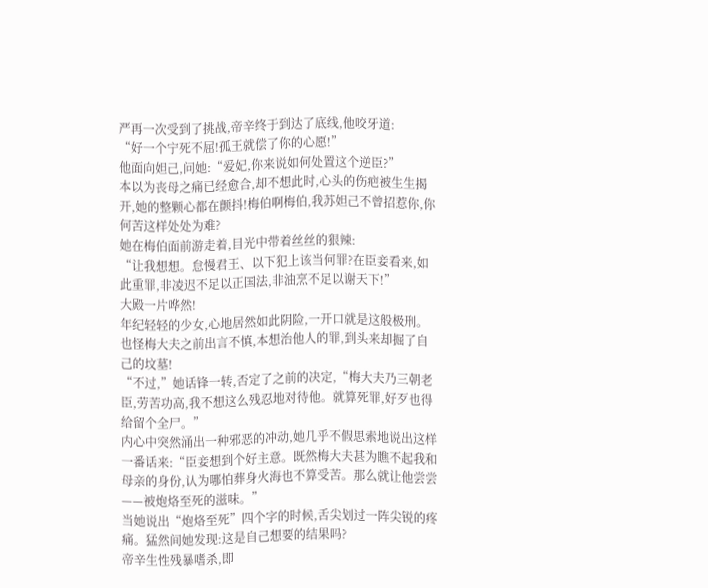严再一次受到了挑战,帝辛终于到达了底线,他咬牙道:
“好一个宁死不屈!孤王就偿了你的心愿!”
他面向妲己,问她:“爱妃,你来说如何处置这个逆臣?”
本以为丧母之痛已经愈合,却不想此时,心头的伤疤被生生揭开,她的整颗心都在颤抖!梅伯啊梅伯,我苏妲己不曾招惹你,你何苦这样处处为难?
她在梅伯面前游走着,目光中带着丝丝的狠辣:
“让我想想。怠慢君王、以下犯上该当何罪?在臣妾看来,如此重罪,非凌迟不足以正国法,非油烹不足以谢天下!”
大殿一片哗然!
年纪轻轻的少女,心地居然如此阴险,一开口就是这般极刑。也怪梅大夫之前出言不慎,本想治他人的罪,到头来却掘了自己的坟墓!
“不过,”她话锋一转,否定了之前的决定,“梅大夫乃三朝老臣,劳苦功高,我不想这么残忍地对待他。就算死罪,好歹也得给留个全尸。”
内心中突然涌出一种邪恶的冲动,她几乎不假思索地说出这样一番话来:“臣妾想到个好主意。既然梅大夫甚为瞧不起我和母亲的身份,认为哪怕葬身火海也不算受苦。那么就让他尝尝——被炮烙至死的滋味。”
当她说出“炮烙至死”四个字的时候,舌尖划过一阵尖锐的疼痛。猛然间她发现:这是自己想要的结果吗?
帝辛生性残暴嗜杀,即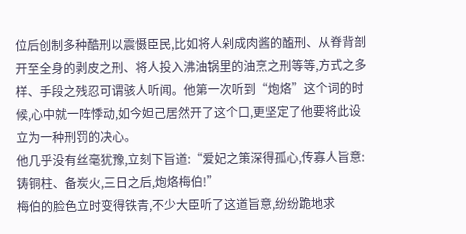位后创制多种酷刑以震慑臣民,比如将人剁成肉酱的醢刑、从脊背剖开至全身的剥皮之刑、将人投入沸油锅里的油烹之刑等等,方式之多样、手段之残忍可谓骇人听闻。他第一次听到“炮烙”这个词的时候,心中就一阵悸动,如今妲己居然开了这个口,更坚定了他要将此设立为一种刑罚的决心。
他几乎没有丝毫犹豫,立刻下旨道:“爱妃之策深得孤心,传寡人旨意:铸铜柱、备炭火,三日之后,炮烙梅伯!”
梅伯的脸色立时变得铁青,不少大臣听了这道旨意,纷纷跪地求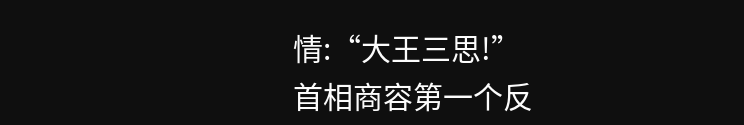情:“大王三思!”
首相商容第一个反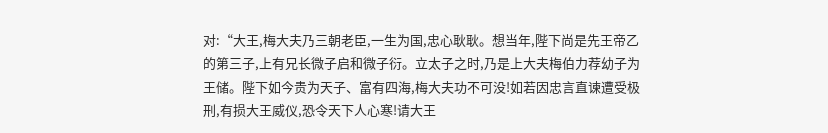对:“大王,梅大夫乃三朝老臣,一生为国,忠心耿耿。想当年,陛下尚是先王帝乙的第三子,上有兄长微子启和微子衍。立太子之时,乃是上大夫梅伯力荐幼子为王储。陛下如今贵为天子、富有四海,梅大夫功不可没!如若因忠言直谏遭受极刑,有损大王威仪,恐令天下人心寒!请大王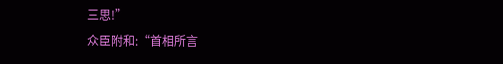三思!”
众臣附和:“首相所言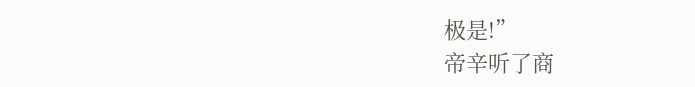极是!”
帝辛听了商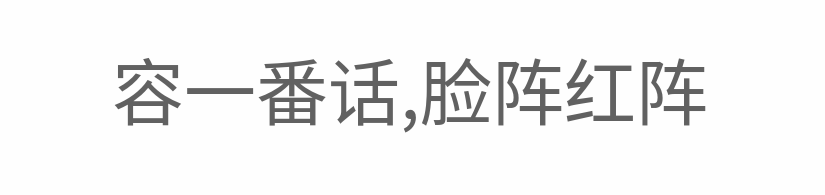容一番话,脸阵红阵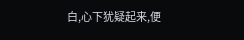白,心下犹疑起来,便